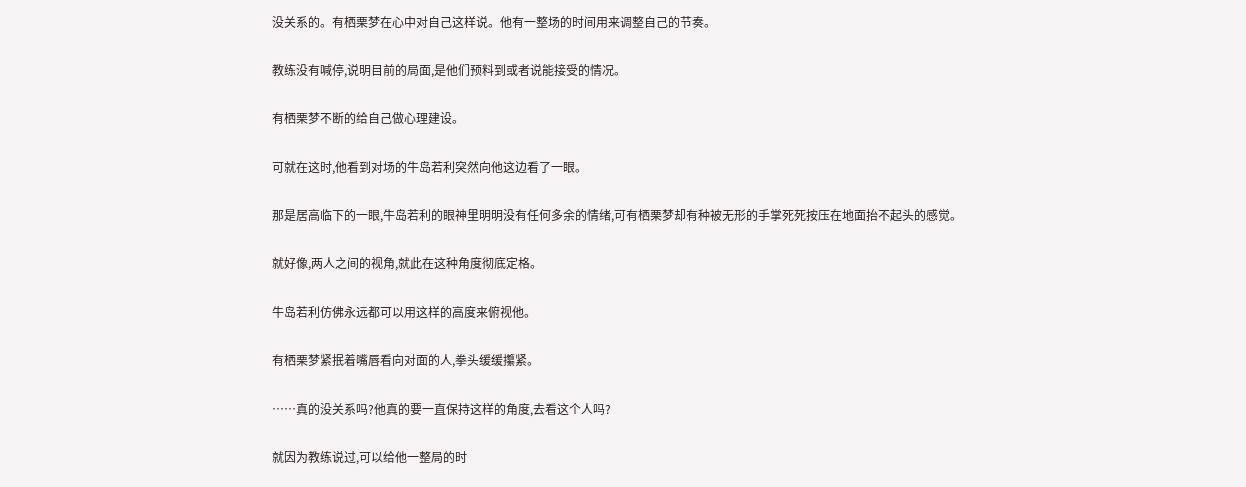没关系的。有栖栗梦在心中对自己这样说。他有一整场的时间用来调整自己的节奏。

教练没有喊停,说明目前的局面,是他们预料到或者说能接受的情况。

有栖栗梦不断的给自己做心理建设。

可就在这时,他看到对场的牛岛若利突然向他这边看了一眼。

那是居高临下的一眼,牛岛若利的眼神里明明没有任何多余的情绪,可有栖栗梦却有种被无形的手掌死死按压在地面抬不起头的感觉。

就好像,两人之间的视角,就此在这种角度彻底定格。

牛岛若利仿佛永远都可以用这样的高度来俯视他。

有栖栗梦紧抿着嘴唇看向对面的人,拳头缓缓攥紧。

……真的没关系吗?他真的要一直保持这样的角度,去看这个人吗?

就因为教练说过,可以给他一整局的时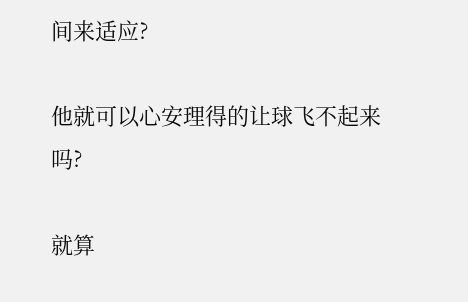间来适应?

他就可以心安理得的让球飞不起来吗?

就算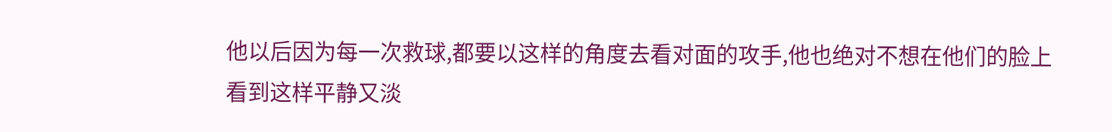他以后因为每一次救球,都要以这样的角度去看对面的攻手,他也绝对不想在他们的脸上看到这样平静又淡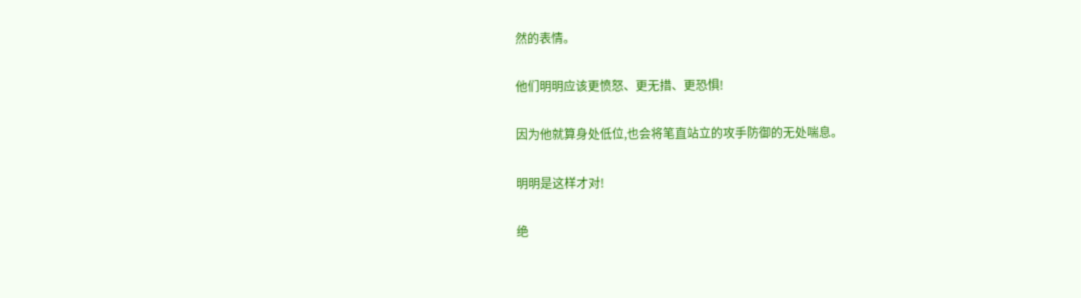然的表情。

他们明明应该更愤怒、更无措、更恐惧!

因为他就算身处低位,也会将笔直站立的攻手防御的无处喘息。

明明是这样才对!

绝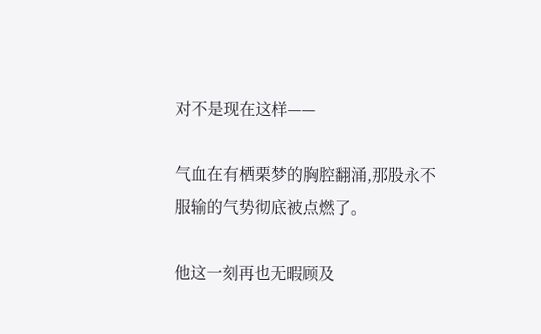对不是现在这样——

气血在有栖栗梦的胸腔翻涌,那股永不服输的气势彻底被点燃了。

他这一刻再也无暇顾及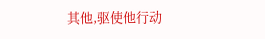其他,驱使他行动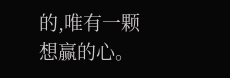的,唯有一颗想赢的心。